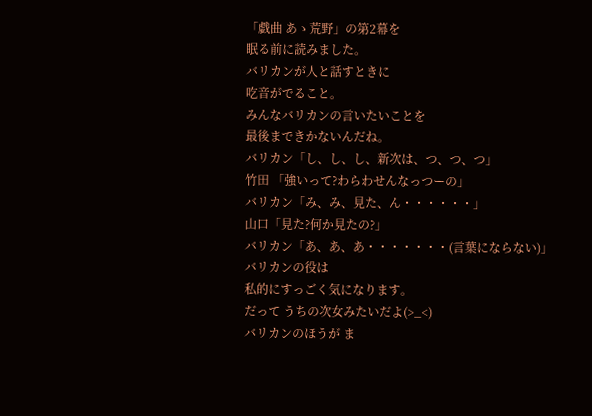「戯曲 あゝ荒野」の第2幕を
眠る前に読みました。
バリカンが人と話すときに
吃音がでること。
みんなバリカンの言いたいことを
最後まできかないんだね。
バリカン「し、し、し、新次は、つ、つ、つ」
竹田 「強いって?わらわせんなっつーの」
バリカン「み、み、見た、ん・・・・・・」
山口「見た?何か見たの?」
バリカン「あ、あ、あ・・・・・・・(言葉にならない)」
バリカンの役は
私的にすっごく気になります。
だって うちの次女みたいだよ(>_<)
バリカンのほうが ま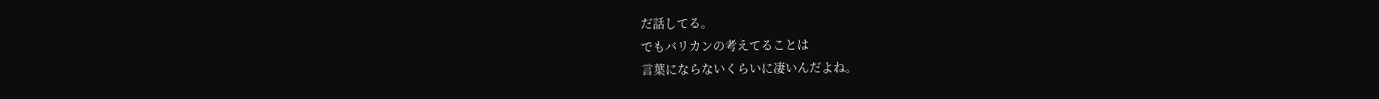だ話してる。
でもバリカンの考えてることは
言葉にならないくらいに凄いんだよね。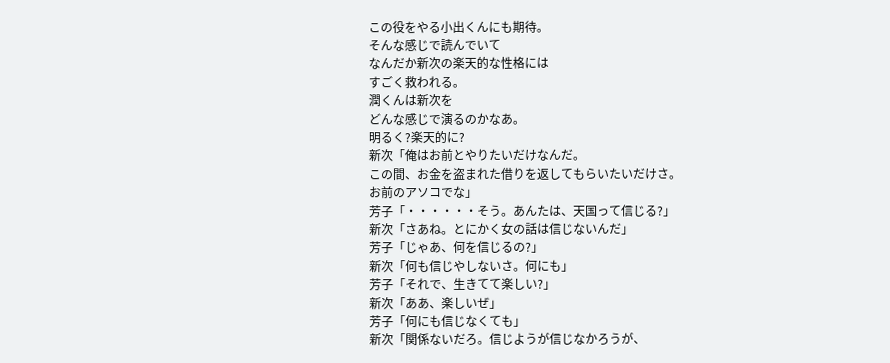この役をやる小出くんにも期待。
そんな感じで読んでいて
なんだか新次の楽天的な性格には
すごく救われる。
潤くんは新次を
どんな感じで演るのかなあ。
明るく?楽天的に?
新次「俺はお前とやりたいだけなんだ。
この間、お金を盗まれた借りを返してもらいたいだけさ。
お前のアソコでな」
芳子「・・・・・・そう。あんたは、天国って信じる?」
新次「さあね。とにかく女の話は信じないんだ」
芳子「じゃあ、何を信じるの?」
新次「何も信じやしないさ。何にも」
芳子「それで、生きてて楽しい?」
新次「ああ、楽しいぜ」
芳子「何にも信じなくても」
新次「関係ないだろ。信じようが信じなかろうが、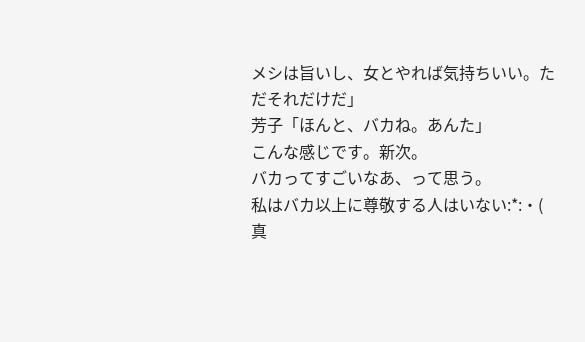メシは旨いし、女とやれば気持ちいい。ただそれだけだ」
芳子「ほんと、バカね。あんた」
こんな感じです。新次。
バカってすごいなあ、って思う。
私はバカ以上に尊敬する人はいない:*:・(
真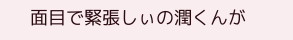面目で緊張しぃの潤くんが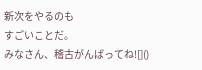新次をやるのも
すごいことだ。
みなさん、稽古がんばってね![]()